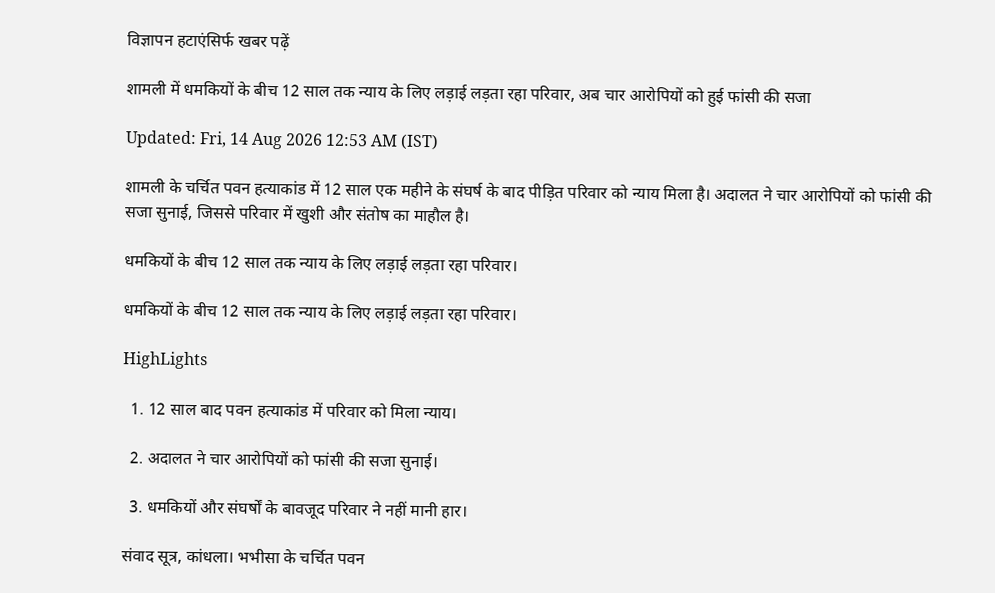विज्ञापन हटाएंसिर्फ खबर पढ़ें

शामली में धमकियों के बीच 12 साल तक न्याय के लिए लड़ाई लड़ता रहा परिवार, अब चार आरोपियों को हुई फांसी की सजा

Updated: Fri, 14 Aug 2026 12:53 AM (IST)

शामली के चर्चित पवन हत्याकांड में 12 साल एक महीने के संघर्ष के बाद पीड़ित परिवार को न्याय मिला है। अदालत ने चार आरोपियों को फांसी की सजा सुनाई, जिससे परिवार में खुशी और संतोष का माहौल है।

धमकियों के बीच 12 साल तक न्याय के लिए लड़ाई लड़ता रहा परिवार।

धमकियों के बीच 12 साल तक न्याय के लिए लड़ाई लड़ता रहा परिवार।

HighLights

  1. 12 साल बाद पवन हत्याकांड में परिवार को मिला न्याय।

  2. अदालत ने चार आरोपियों को फांसी की सजा सुनाई।

  3. धमकियों और संघर्षों के बावजूद परिवार ने नहीं मानी हार।

संवाद सूत्र, कांधला। भभीसा के चर्चित पवन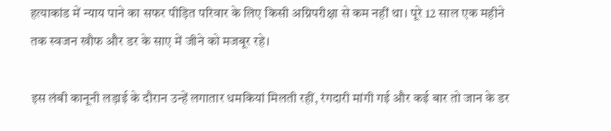हत्याकांड में न्याय पाने का सफर पीड़ित परिवार के लिए किसी अग्निपरीक्षा से कम नहीं था। पूरे 12 साल एक महीने तक स्वजन खौफ और डर के साए में जीने को मजबूर रहे।

इस लंबी कानूनी लड़ाई के दौरान उन्हें लगातार धमकियां मिलती रहीं, रंगदारी मांगी गई और कई बार तो जान के डर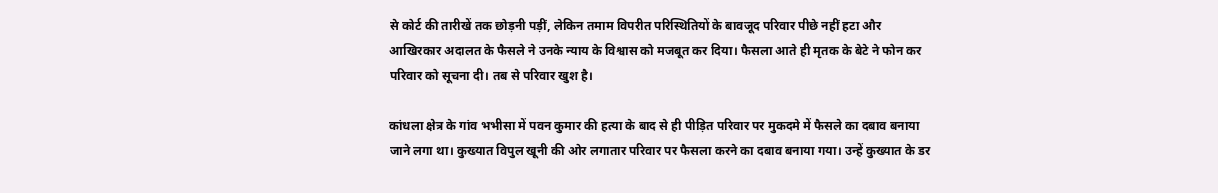से कोर्ट की तारीखें तक छोड़नी पड़ीं, लेकिन तमाम विपरीत परिस्थितियों के बावजूद परिवार पीछे नहीं हटा और आखिरकार अदालत के फैसले ने उनके न्याय के विश्वास को मजबूत कर दिया। फैसला आते ही मृतक के बेटे ने फोन कर परिवार को सूचना दी। तब से परिवार खुश है।

कांधला क्षेत्र के गांव भभीसा में पवन कुमार की हत्या के बाद से ही पीड़ित परिवार पर मुकदमे में फैसले का दबाव बनाया जाने लगा था। कुख्यात विपुल खूनी की ओर लगातार परिवार पर फैसला करने का दबाव बनाया गया। उन्हें कुख्यात के डर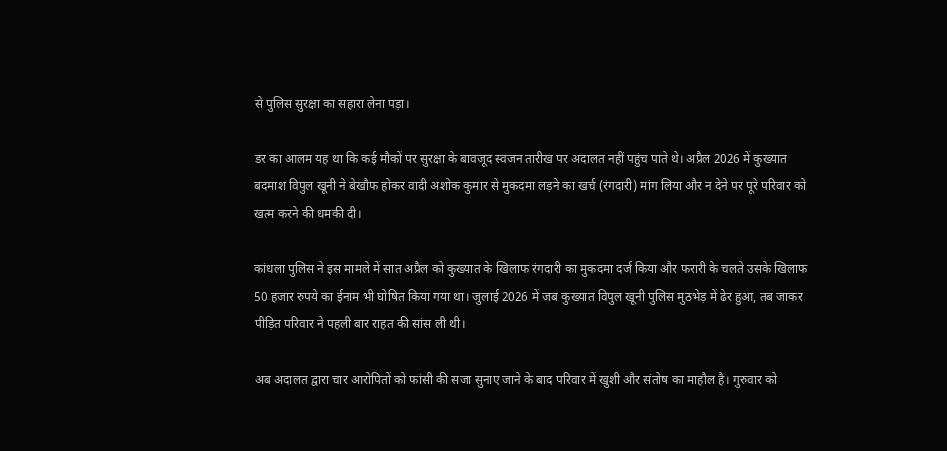से पुलिस सुरक्षा का सहारा लेना पड़ा।

डर का आलम यह था कि कई मौकों पर सुरक्षा के बावजूद स्वजन तारीख पर अदालत नहीं पहुंच पाते थे। अप्रैल 2026 में कुख्यात बदमाश विपुल खूनी ने बेखौफ होकर वादी अशोक कुमार से मुकदमा लड़ने का खर्च (रंगदारी) मांग लिया और न देने पर पूरे परिवार को खत्म करने की धमकी दी।

कांधला पुलिस ने इस मामले में सात अप्रैल को कुख्यात के खिलाफ रंगदारी का मुकदमा दर्ज किया और फरारी के चलते उसके खिलाफ 50 हजार रुपये का ईनाम भी घोषित किया गया था। जुलाई 2026 में जब कुख्यात विपुल खूनी पुलिस मुठभेड़ में ढेर हुआ, तब जाकर पीड़ित परिवार ने पहली बार राहत की सांस ली थी।

अब अदालत द्वारा चार आरोपितों को फांसी की सजा सुनाए जाने के बाद परिवार में खुशी और संतोष का माहौल है। गुरुवार को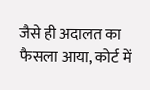जैसे ही अदालत का फैसला आया, कोर्ट में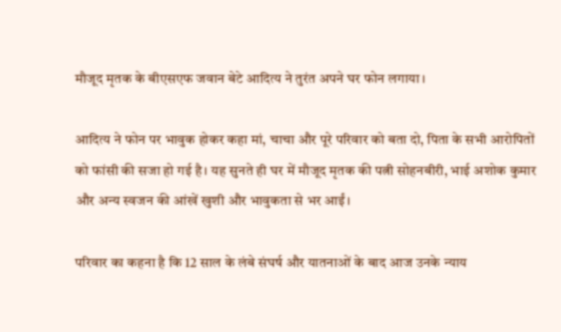मौजूद मृतक के बीएसएफ जवान बेटे आदित्य ने तुरंत अपने घर फोन लगाया।

आदित्य ने फोन पर भावुक होकर कहा मां, चाचा और पूरे परिवार को बता दो, पिता के सभी आरोपितों को फांसी की सजा हो गई है। यह सुनते ही घर में मौजूद मृतक की पत्नी सोहनबीरी, भाई अशोक कुमार और अन्य स्वजन की आंखें खुशी और भावुकता से भर आईं।

परिवार का कहना है कि 12 साल के लंबे संघर्ष और यातनाओं के बाद आज उनके न्याय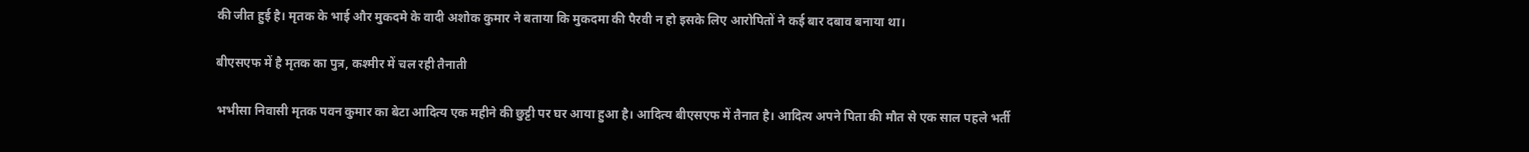की जीत हुई है। मृतक के भाई और मुकदमे के वादी अशोक कुमार ने बताया कि मुकदमा की पैरवी न हो इसके लिए आरोपितों ने कई बार दबाव बनाया था।

बीएसएफ में है मृतक का पुत्र, कश्मीर में चल रही तैनाती

भभीसा निवासी मृतक पवन कुमार का बेटा आदित्य एक महीने की छुट्टी पर घर आया हुआ है। आदित्य बीएसएफ में तैनात है। आदित्य अपने पिता की मौत से एक साल पहले भर्ती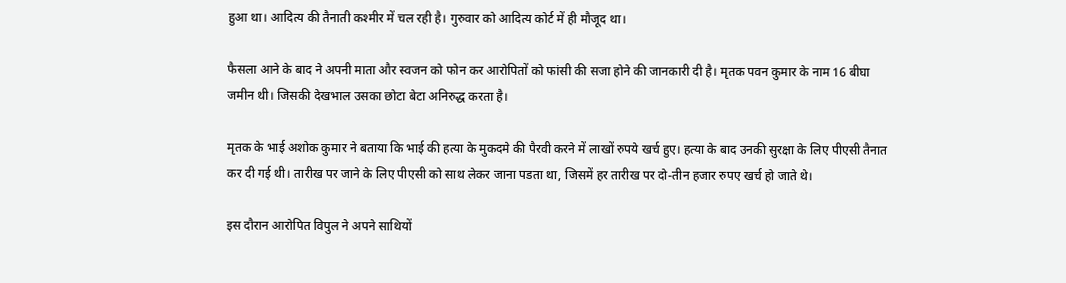हुआ था। आदित्य की तैनाती कश्मीर में चल रही है। गुरुवार को आदित्य कोर्ट में ही मौजूद था।

फैसला आने के बाद ने अपनी माता और स्वजन को फोन कर आरोपितों को फांसी की सजा होने की जानकारी दी है। मृतक पवन कुमार के नाम 16 बीघा जमीन थी। जिसकी देखभाल उसका छोटा बेटा अनिरुद्ध करता है।

मृतक के भाई अशोक कुमार ने बताया कि भाई की हत्या के मुकदमे की पैरवी करने में लाखों रुपये खर्च हुए। हत्या के बाद उनकी सुरक्षा के लिए पीएसी तैनात कर दी गई थी। तारीख पर जाने के लिए पीएसी को साथ लेकर जाना पडता था, जिसमें हर तारीख पर दो-तीन हजार रुपए खर्च हो जाते थे।

इस दौरान आरोपित विपुल ने अपने साथियों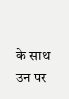के साथ उन पर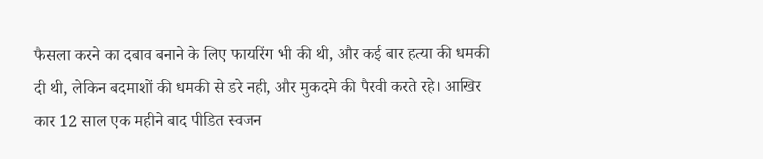फैसला करने का दबाव बनाने के लिए फायरिंग भी की थी, और कई बार हत्या की धमकी दी थी, लेकिन बदमाशों की धमकी से डरे नही, और मुकदमे की पैरवी करते रहे। आखिर कार 12 साल एक महीने बाद पीडित स्वजन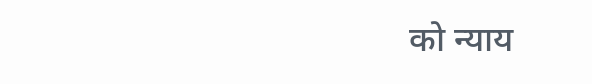को न्याय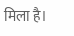मिला है।